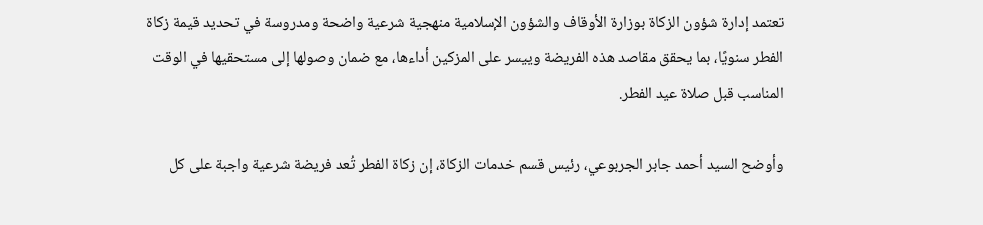تعتمد إدارة شؤون الزكاة بوزارة الأوقاف والشؤون الإسلامية منهجية شرعية واضحة ومدروسة في تحديد قيمة زكاة الفطر سنويًا، بما يحقق مقاصد هذه الفريضة وييسر على المزكين أداءها، مع ضمان وصولها إلى مستحقيها في الوقت المناسب قبل صلاة عيد الفطر.

وأوضح السيد أحمد جابر الجربوعي، رئيس قسم خدمات الزكاة، إن زكاة الفطر تُعد فريضة شرعية واجبة على كل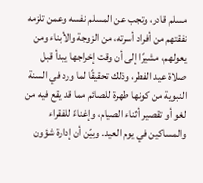مسلم قادر، وتجب عن المسلم نفسه وعمن تلزمه نفقتهم من أفراد أسرته، من الزوجة والأبناء ومن يعولهم، مشيرًا إلى أن وقت إخراجها يبدأ قبل صلاة عيد الفطر، وذلك تحقيقًا لما ورد في السنة النبوية من كونها طهرة للصائم مما قد يقع فيه من لغو أو تقصير أثناء الصيام، وإغناءً للفقراء والمساكين في يوم العيد. وبيّن أن إدارة شؤون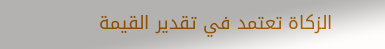الزكاة تعتمد في تقدير القيمة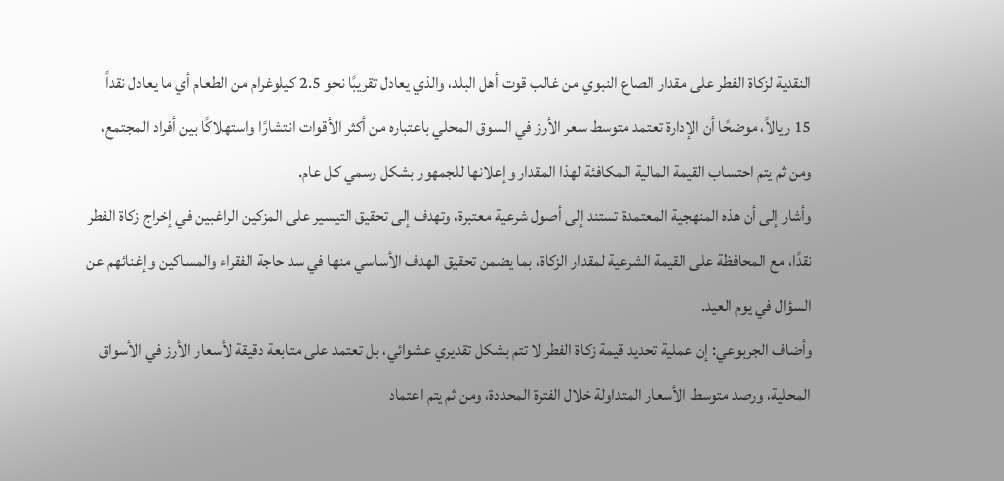النقدية لزكاة الفطر على مقدار الصاع النبوي من غالب قوت أهل البلد، والذي يعادل تقريبًا نحو 2.5 كيلوغرام من الطعام أي ما يعادل نقداً 15 ريالاً، موضحًا أن الإدارة تعتمد متوسط سعر الأرز في السوق المحلي باعتباره من أكثر الأقوات انتشارًا واستهلاكًا بين أفراد المجتمع، ومن ثم يتم احتساب القيمة المالية المكافئة لهذا المقدار وإعلانها للجمهور بشكل رسمي كل عام.
وأشار إلى أن هذه المنهجية المعتمدة تستند إلى أصول شرعية معتبرة، وتهدف إلى تحقيق التيسير على المزكين الراغبين في إخراج زكاة الفطر نقدًا، مع المحافظة على القيمة الشرعية لمقدار الزكاة، بما يضمن تحقيق الهدف الأساسي منها في سد حاجة الفقراء والمساكين وإغنائهم عن السؤال في يوم العيد.
وأضاف الجربوعي: إن عملية تحديد قيمة زكاة الفطر لا تتم بشكل تقديري عشوائي، بل تعتمد على متابعة دقيقة لأسعار الأرز في الأسواق المحلية، ورصد متوسط الأسعار المتداولة خلال الفترة المحددة، ومن ثم يتم اعتماد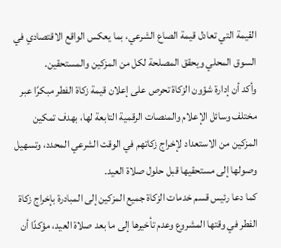القيمة التي تعادل قيمة الصاع الشرعي، بما يعكس الواقع الاقتصادي في السوق المحلي ويحقق المصلحة لكل من المزكين والمستحقين.
وأكد أن إدارة شؤون الزكاة تحرص على إعلان قيمة زكاة الفطر مبكرًا عبر مختلف وسائل الإعلام والمنصات الرقمية التابعة لها، بهدف تمكين المزكين من الاستعداد لإخراج زكاتهم في الوقت الشرعي المحدد، وتسهيل وصولها إلى مستحقيها قبل حلول صلاة العيد.
كما دعا رئيس قسم خدمات الزكاة جميع المزكين إلى المبادرة بإخراج زكاة الفطر في وقتها المشروع وعدم تأخيرها إلى ما بعد صلاة العيد، مؤكدًا أن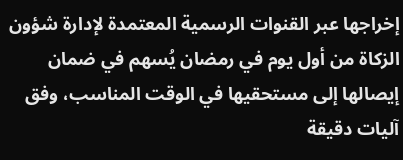إخراجها عبر القنوات الرسمية المعتمدة لإدارة شؤون الزكاة من أول يوم في رمضان يُسهم في ضمان إيصالها إلى مستحقيها في الوقت المناسب، وفق آليات دقيقة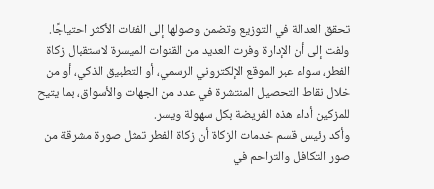تحقق العدالة في التوزيع وتضمن وصولها إلى الفئات الأكثر احتياجًا.
ولفت إلى أن الإدارة وفرت العديد من القنوات الميسرة لاستقبال زكاة الفطر، سواء عبر الموقع الإلكتروني الرسمي، أو التطبيق الذكي، أو من خلال نقاط التحصيل المنتشرة في عدد من الجهات والأسواق، بما يتيح للمزكين أداء هذه الفريضة بكل سهولة ويسر.
وأكد رئيس قسم خدمات الزكاة أن زكاة الفطر تمثل صورة مشرقة من صور التكافل والتراحم في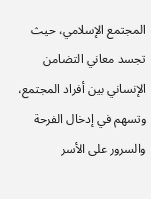المجتمع الإسلامي، حيث تجسد معاني التضامن الإنساني بين أفراد المجتمع، وتسهم في إدخال الفرحة والسرور على الأسر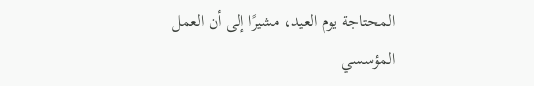المحتاجة يوم العيد، مشيرًا إلى أن العمل المؤسسي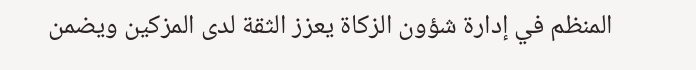المنظم في إدارة شؤون الزكاة يعزز الثقة لدى المزكين ويضمن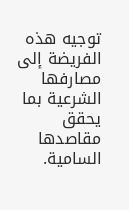توجيه هذه الفريضة إلى مصارفها الشرعية بما يحقق مقاصدها السامية.